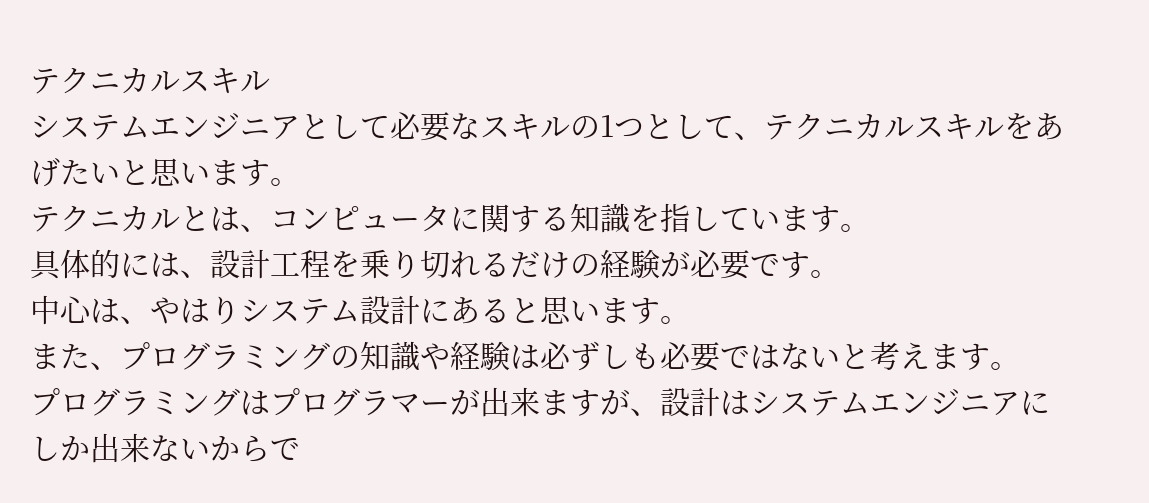テクニカルスキル
システムエンジニアとして必要なスキルの1つとして、テクニカルスキルをあげたいと思います。
テクニカルとは、コンピュータに関する知識を指しています。
具体的には、設計工程を乗り切れるだけの経験が必要です。
中心は、やはりシステム設計にあると思います。
また、プログラミングの知識や経験は必ずしも必要ではないと考えます。
プログラミングはプログラマーが出来ますが、設計はシステムエンジニアにしか出来ないからで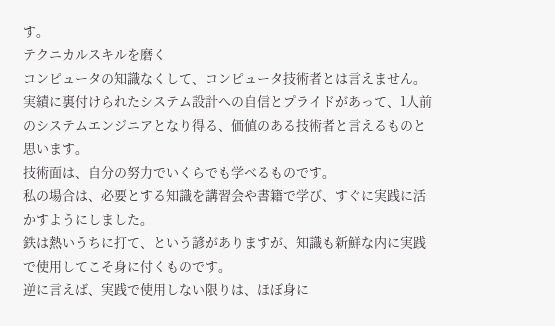す。
テクニカルスキルを磨く
コンピュータの知識なくして、コンピュータ技術者とは言えません。
実績に裏付けられたシステム設計への自信とプライドがあって、1人前のシステムエンジニアとなり得る、価値のある技術者と言えるものと思います。
技術面は、自分の努力でいくらでも学べるものです。
私の場合は、必要とする知識を講習会や書籍で学び、すぐに実践に活かすようにしました。
鉄は熱いうちに打て、という諺がありますが、知識も新鮮な内に実践で使用してこそ身に付くものです。
逆に言えば、実践で使用しない限りは、ほぼ身に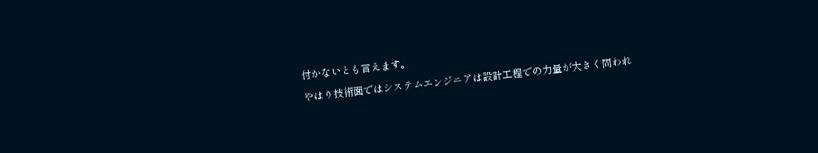付かないとも言えます。
やはり技術面ではシステムエンジニアは設計工程での力量が大きく問われ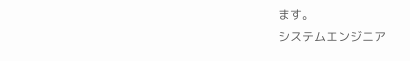ます。
システムエンジニア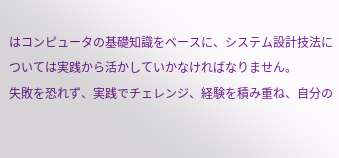はコンピュータの基礎知識をベースに、システム設計技法については実践から活かしていかなければなりません。
失敗を恐れず、実践でチェレンジ、経験を積み重ね、自分の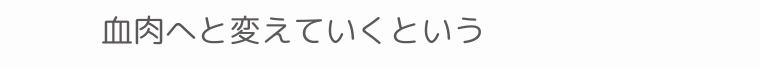血肉へと変えていくという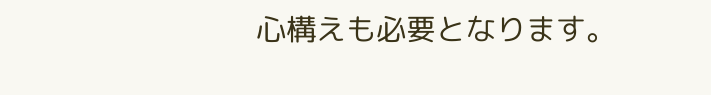心構えも必要となります。